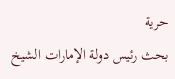حرية
بحث رئيس دولة الإمارات الشيخ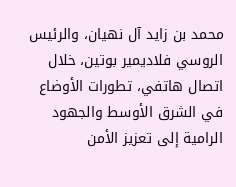محمد بن زايد آل نهيان، والرئيس الروسي فلاديمير بوتين، خلال اتصال هاتفي، تطورات الأوضاع في الشرق الأوسط والجهود الرامية إلى تعزيز الأمن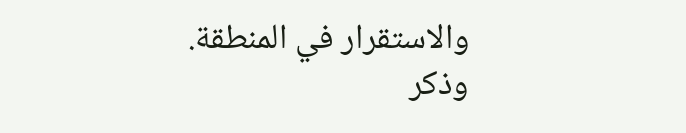والاستقرار في المنطقة.
وذكر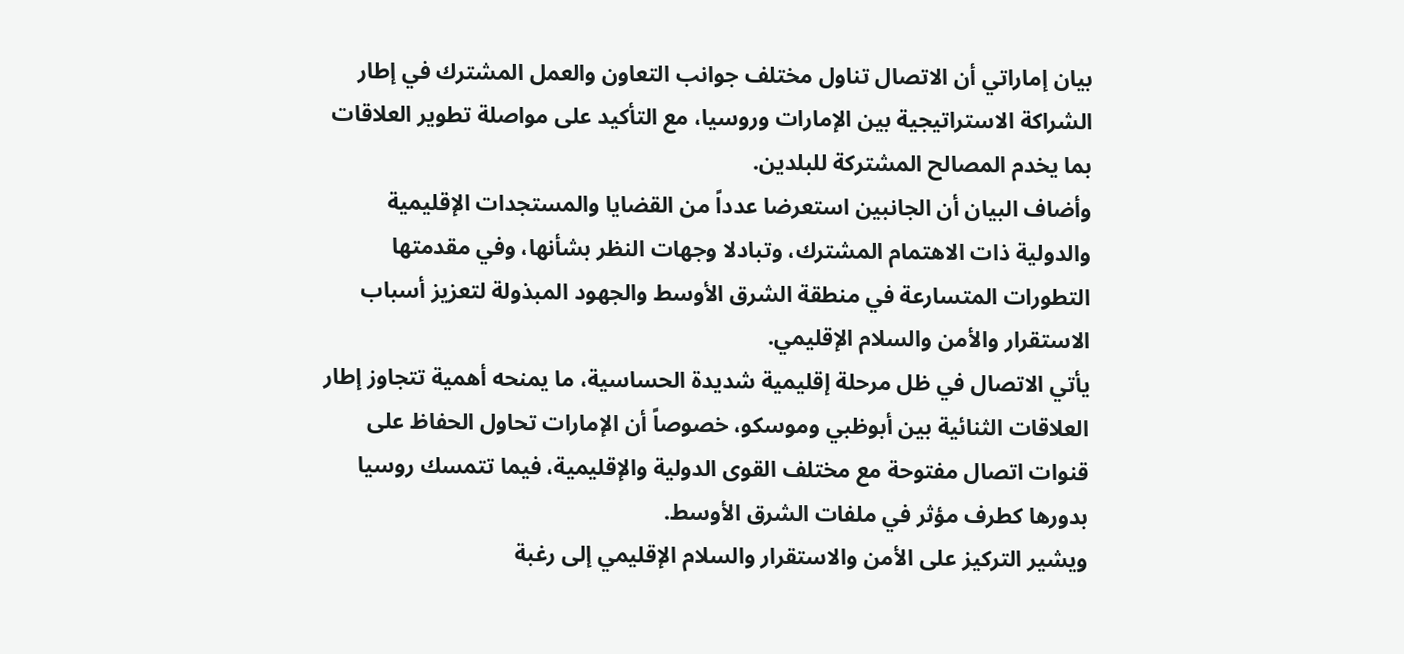بيان إماراتي أن الاتصال تناول مختلف جوانب التعاون والعمل المشترك في إطار الشراكة الاستراتيجية بين الإمارات وروسيا، مع التأكيد على مواصلة تطوير العلاقات بما يخدم المصالح المشتركة للبلدين.
وأضاف البيان أن الجانبين استعرضا عدداً من القضايا والمستجدات الإقليمية والدولية ذات الاهتمام المشترك، وتبادلا وجهات النظر بشأنها، وفي مقدمتها التطورات المتسارعة في منطقة الشرق الأوسط والجهود المبذولة لتعزيز أسباب الاستقرار والأمن والسلام الإقليمي.
يأتي الاتصال في ظل مرحلة إقليمية شديدة الحساسية، ما يمنحه أهمية تتجاوز إطار العلاقات الثنائية بين أبوظبي وموسكو، خصوصاً أن الإمارات تحاول الحفاظ على قنوات اتصال مفتوحة مع مختلف القوى الدولية والإقليمية، فيما تتمسك روسيا بدورها كطرف مؤثر في ملفات الشرق الأوسط.
ويشير التركيز على الأمن والاستقرار والسلام الإقليمي إلى رغبة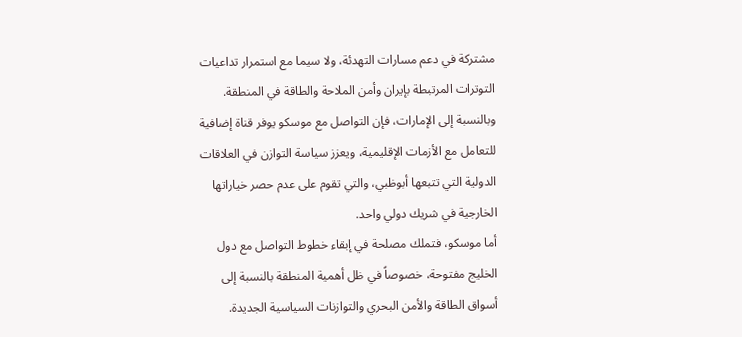مشتركة في دعم مسارات التهدئة، ولا سيما مع استمرار تداعيات التوترات المرتبطة بإيران وأمن الملاحة والطاقة في المنطقة.
وبالنسبة إلى الإمارات، فإن التواصل مع موسكو يوفر قناة إضافية للتعامل مع الأزمات الإقليمية، ويعزز سياسة التوازن في العلاقات الدولية التي تتبعها أبوظبي، والتي تقوم على عدم حصر خياراتها الخارجية في شريك دولي واحد.
أما موسكو، فتملك مصلحة في إبقاء خطوط التواصل مع دول الخليج مفتوحة، خصوصاً في ظل أهمية المنطقة بالنسبة إلى أسواق الطاقة والأمن البحري والتوازنات السياسية الجديدة.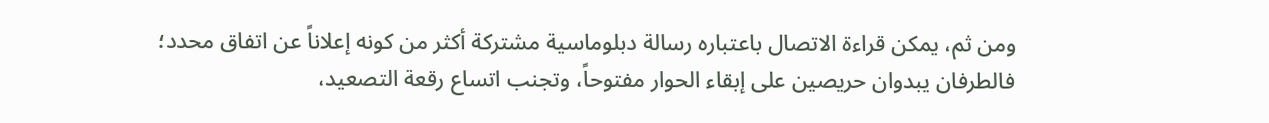ومن ثم، يمكن قراءة الاتصال باعتباره رسالة دبلوماسية مشتركة أكثر من كونه إعلاناً عن اتفاق محدد؛ فالطرفان يبدوان حريصين على إبقاء الحوار مفتوحاً، وتجنب اتساع رقعة التصعيد،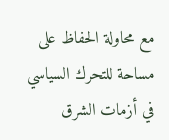مع محاولة الحفاظ على مساحة للتحرك السياسي في أزمات الشرق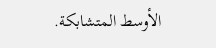الأوسط المتشابكة.